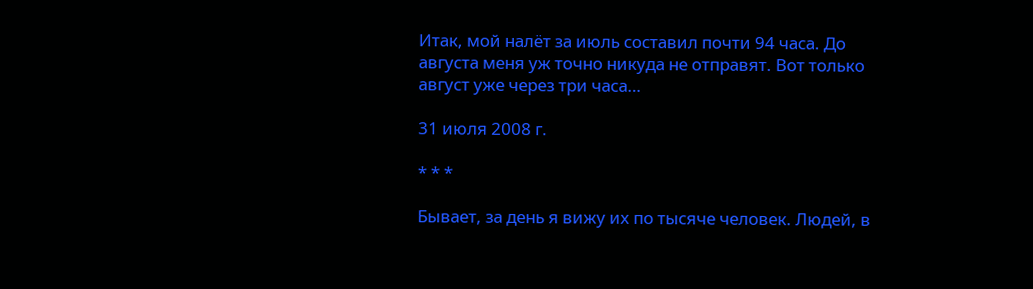Итак, мой налёт за июль составил почти 94 часа. До августа меня уж точно никуда не отправят. Вот только август уже через три часа…

31 июля 2008 г.

* * *

Бывает, за день я вижу их по тысяче человек. Людей, в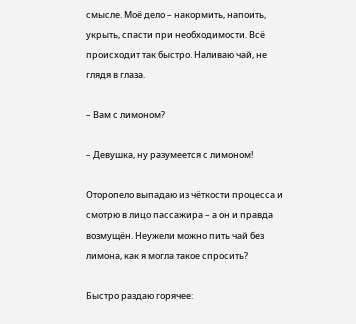смысле. Моё дело – накормить, напоить, укрыть, спасти при необходимости. Всё происходит так быстро. Наливаю чай, не глядя в глаза.

– Вам с лимоном?

– Девушка, ну разумеется с лимоном!

Оторопело выпадаю из чёткости процесса и смотрю в лицо пассажира – а он и правда возмущён. Неужели можно пить чай без лимона, как я могла такое спросить?

Быстро раздаю горячее: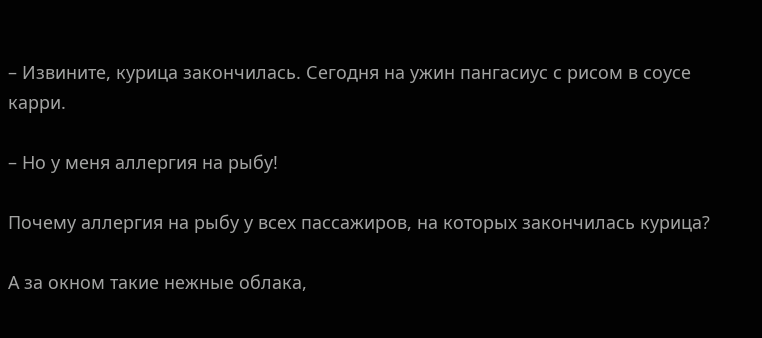– Извините, курица закончилась. Сегодня на ужин пангасиус с рисом в соусе карри.

– Но у меня аллергия на рыбу!

Почему аллергия на рыбу у всех пассажиров, на которых закончилась курица?

А за окном такие нежные облака,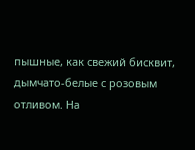пышные, как свежий бисквит, дымчато-белые с розовым отливом. На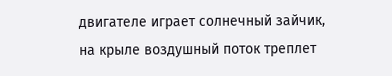двигателе играет солнечный зайчик, на крыле воздушный поток треплет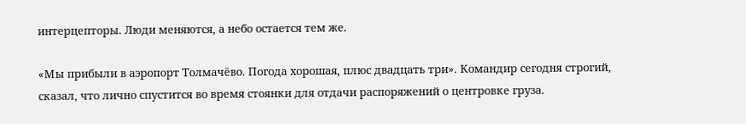интерцепторы. Люди меняются, а небо остается тем же.

«Мы прибыли в аэропорт Толмачёво. Погода хорошая, плюс двадцать три». Командир сегодня строгий, сказал, что лично спустится во время стоянки для отдачи распоряжений о центровке груза.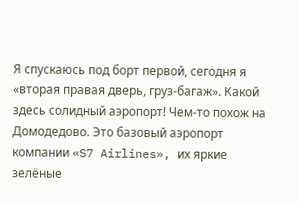Я спускаюсь под борт первой, сегодня я «вторая правая дверь, груз-багаж». Какой здесь солидный аэропорт! Чем-то похож на Домодедово. Это базовый аэропорт компании «S7 Airlines», их яркие зелёные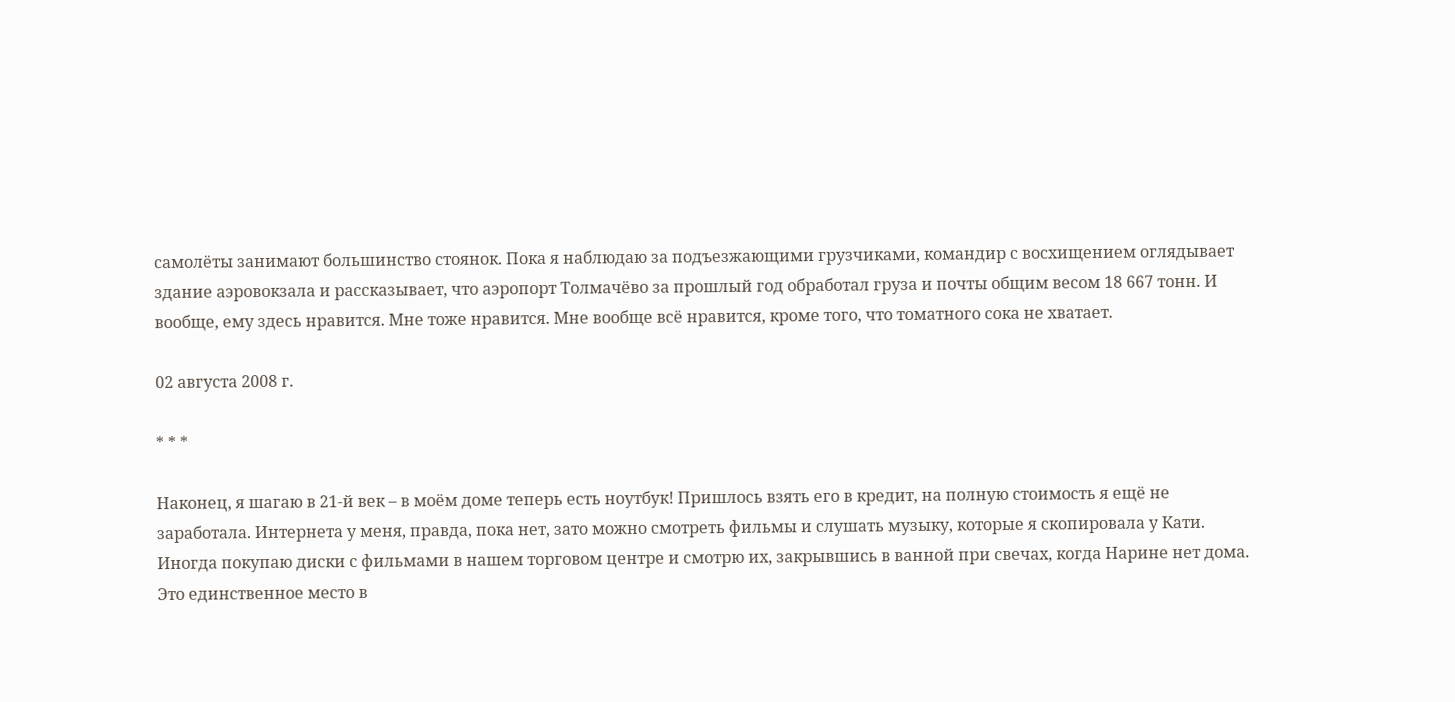самолёты занимают большинство стоянок. Пока я наблюдаю за подъезжающими грузчиками, командир с восхищением оглядывает здание аэровокзала и рассказывает, что аэропорт Толмачёво за прошлый год обработал груза и почты общим весом 18 667 тонн. И вообще, ему здесь нравится. Мне тоже нравится. Мне вообще всё нравится, кроме того, что томатного сока не хватает.

02 августа 2008 г.

* * *

Наконец, я шагаю в 21-й век – в моём доме теперь есть ноутбук! Пришлось взять его в кредит, на полную стоимость я ещё не заработала. Интернета у меня, правда, пока нет, зато можно смотреть фильмы и слушать музыку, которые я скопировала у Кати. Иногда покупаю диски с фильмами в нашем торговом центре и смотрю их, закрывшись в ванной при свечах, когда Нарине нет дома. Это единственное место в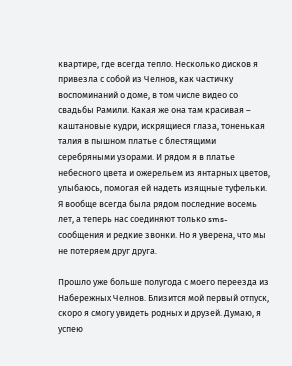квартире, где всегда тепло. Несколько дисков я привезла с собой из Челнов, как частичку воспоминаний о доме, в том числе видео со свадьбы Рамили. Какая же она там красивая – каштановые кудри, искрящиеся глаза, тоненькая талия в пышном платье с блестящими серебряными узорами. И рядом я в платье небесного цвета и ожерельем из янтарных цветов, улыбаюсь, помогая ей надеть изящные туфельки. Я вообще всегда была рядом последние восемь лет, а теперь нас соединяют только sms-сообщения и редкие звонки. Но я уверена, что мы не потеряем друг друга.

Прошло уже больше полугода с моего переезда из Набережных Челнов. Близится мой первый отпуск, скоро я смогу увидеть родных и друзей. Думаю, я успею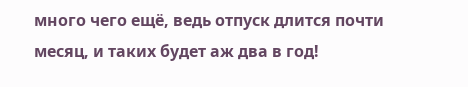много чего ещё, ведь отпуск длится почти месяц, и таких будет аж два в год!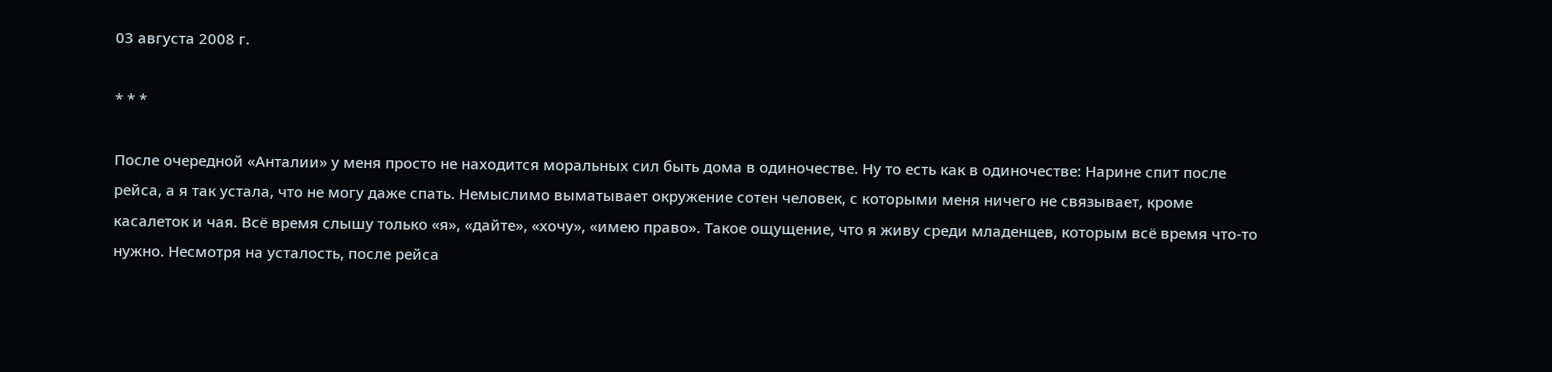03 августа 2008 г.

* * *

После очередной «Анталии» у меня просто не находится моральных сил быть дома в одиночестве. Ну то есть как в одиночестве: Нарине спит после рейса, а я так устала, что не могу даже спать. Немыслимо выматывает окружение сотен человек, с которыми меня ничего не связывает, кроме касалеток и чая. Всё время слышу только «я», «дайте», «хочу», «имею право». Такое ощущение, что я живу среди младенцев, которым всё время что-то нужно. Несмотря на усталость, после рейса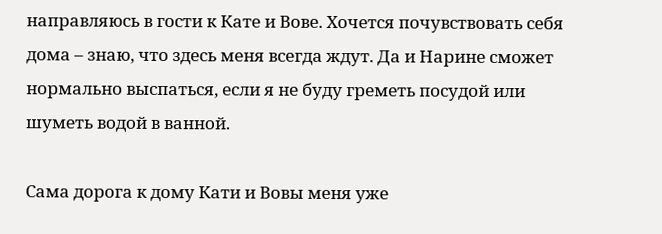направляюсь в гости к Кате и Вове. Хочется почувствовать себя дома – знаю, что здесь меня всегда ждут. Да и Нарине сможет нормально выспаться, если я не буду греметь посудой или шуметь водой в ванной.

Сама дорога к дому Кати и Вовы меня уже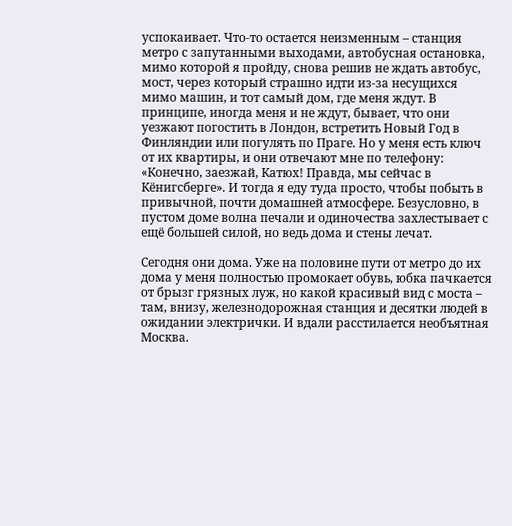успокаивает. Что-то остается неизменным – станция метро с запутанными выходами, автобусная остановка, мимо которой я пройду, снова решив не ждать автобус, мост, через который страшно идти из-за несущихся мимо машин, и тот самый дом, где меня ждут. В принципе, иногда меня и не ждут, бывает, что они уезжают погостить в Лондон, встретить Новый Год в Финляндии или погулять по Праге. Но у меня есть ключ от их квартиры, и они отвечают мне по телефону: «Конечно, заезжай, Катюх! Правда, мы сейчас в Кёнигсберге». И тогда я еду туда просто, чтобы побыть в привычной, почти домашней атмосфере. Безусловно, в пустом доме волна печали и одиночества захлестывает с ещё большей силой, но ведь дома и стены лечат.

Сегодня они дома. Уже на половине пути от метро до их дома у меня полностью промокает обувь, юбка пачкается от брызг грязных луж, но какой красивый вид с моста – там, внизу, железнодорожная станция и десятки людей в ожидании электрички. И вдали расстилается необъятная Москва.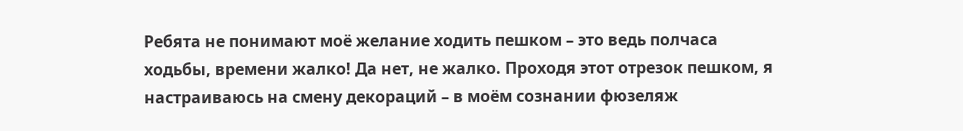Ребята не понимают моё желание ходить пешком – это ведь полчаса ходьбы, времени жалко! Да нет, не жалко. Проходя этот отрезок пешком, я настраиваюсь на смену декораций – в моём сознании фюзеляж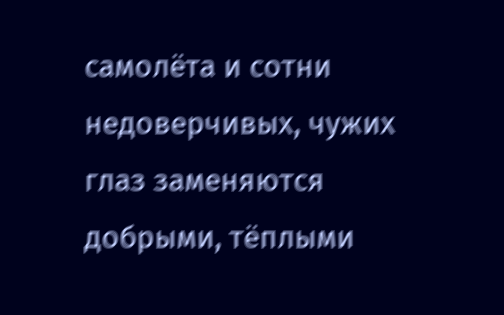самолёта и сотни недоверчивых, чужих глаз заменяются добрыми, тёплыми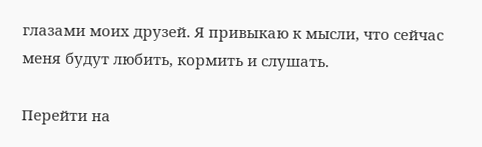глазами моих друзей. Я привыкаю к мысли, что сейчас меня будут любить, кормить и слушать.

Перейти на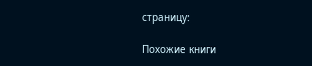страницу:

Похожие книги